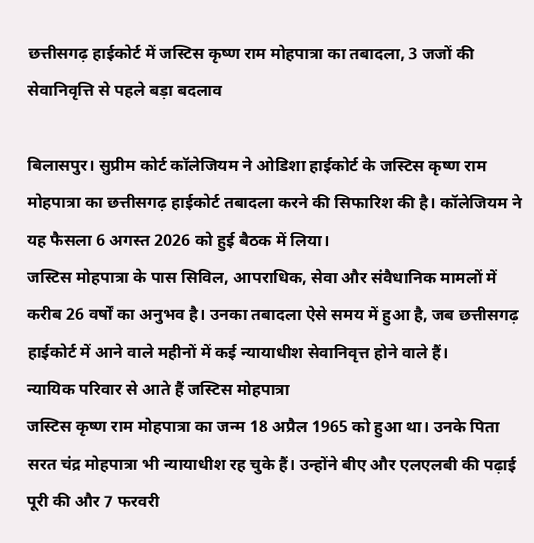छत्तीसगढ़ हाईकोर्ट में जस्टिस कृष्ण राम मोहपात्रा का तबादला, 3 जजों की सेवानिवृत्ति से पहले बड़ा बदलाव

बिलासपुर। सुप्रीम कोर्ट कॉलेजियम ने ओडिशा हाईकोर्ट के जस्टिस कृष्ण राम मोहपात्रा का छत्तीसगढ़ हाईकोर्ट तबादला करने की सिफारिश की है। कॉलेजियम ने यह फैसला 6 अगस्त 2026 को हुई बैठक में लिया।
जस्टिस मोहपात्रा के पास सिविल, आपराधिक, सेवा और संवैधानिक मामलों में करीब 26 वर्षों का अनुभव है। उनका तबादला ऐसे समय में हुआ है, जब छत्तीसगढ़ हाईकोर्ट में आने वाले महीनों में कई न्यायाधीश सेवानिवृत्त होने वाले हैं।
न्यायिक परिवार से आते हैं जस्टिस मोहपात्रा
जस्टिस कृष्ण राम मोहपात्रा का जन्म 18 अप्रैल 1965 को हुआ था। उनके पिता सरत चंद्र मोहपात्रा भी न्यायाधीश रह चुके हैं। उन्होंने बीए और एलएलबी की पढ़ाई पूरी की और 7 फरवरी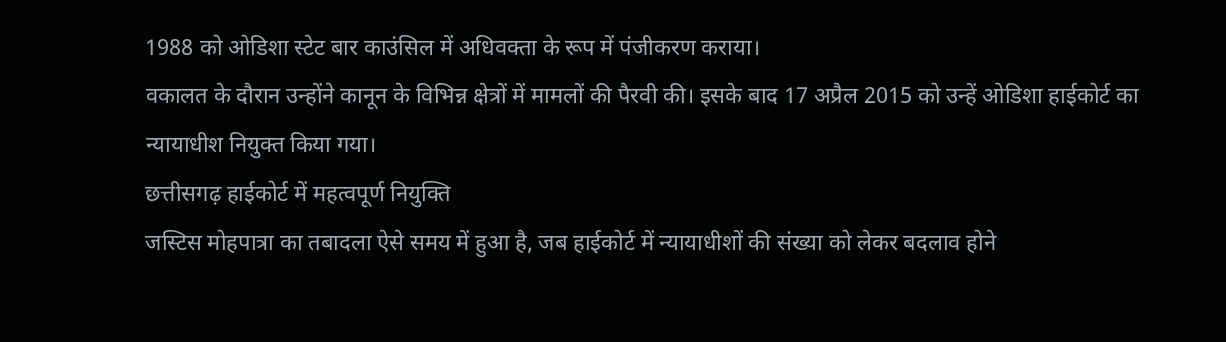1988 को ओडिशा स्टेट बार काउंसिल में अधिवक्ता के रूप में पंजीकरण कराया।
वकालत के दौरान उन्होंने कानून के विभिन्न क्षेत्रों में मामलों की पैरवी की। इसके बाद 17 अप्रैल 2015 को उन्हें ओडिशा हाईकोर्ट का न्यायाधीश नियुक्त किया गया।
छत्तीसगढ़ हाईकोर्ट में महत्वपूर्ण नियुक्ति
जस्टिस मोहपात्रा का तबादला ऐसे समय में हुआ है, जब हाईकोर्ट में न्यायाधीशों की संख्या को लेकर बदलाव होने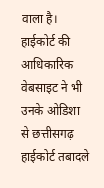वाला है। हाईकोर्ट की आधिकारिक वेबसाइट ने भी उनके ओडिशा से छत्तीसगढ़ हाईकोर्ट तबादले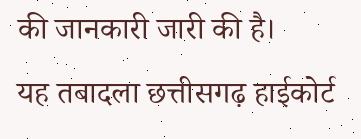की जानकारी जारी की है।
यह तबादला छत्तीसगढ़ हाईकोर्ट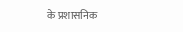के प्रशासनिक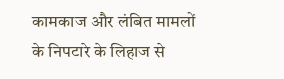कामकाज और लंबित मामलों के निपटारे के लिहाज से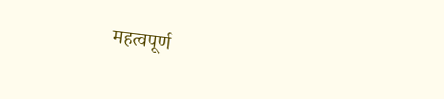महत्वपूर्ण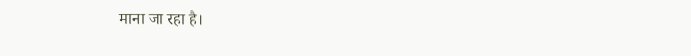माना जा रहा है।